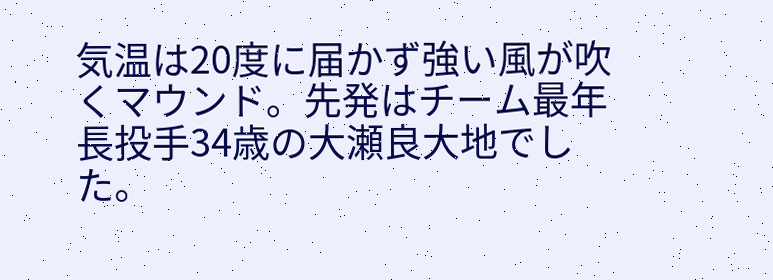気温は20度に届かず強い風が吹くマウンド。先発はチーム最年長投手34歳の大瀬良大地でした。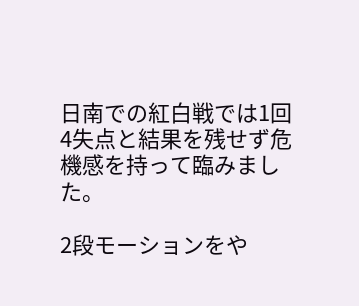日南での紅白戦では1回4失点と結果を残せず危機感を持って臨みました。

2段モーションをや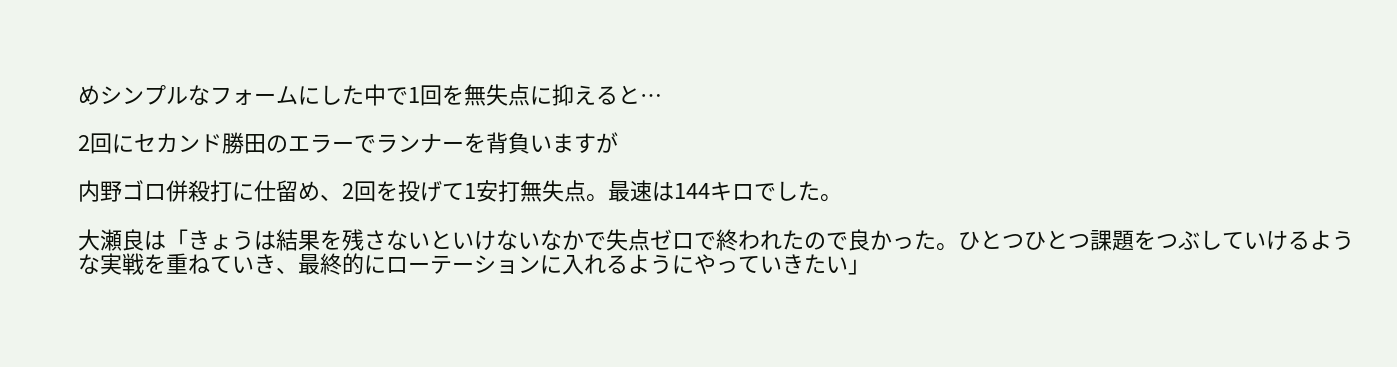めシンプルなフォームにした中で1回を無失点に抑えると…

2回にセカンド勝田のエラーでランナーを背負いますが

内野ゴロ併殺打に仕留め、2回を投げて1安打無失点。最速は144キロでした。

大瀬良は「きょうは結果を残さないといけないなかで失点ゼロで終われたので良かった。ひとつひとつ課題をつぶしていけるような実戦を重ねていき、最終的にローテーションに入れるようにやっていきたい」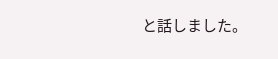と話しました。